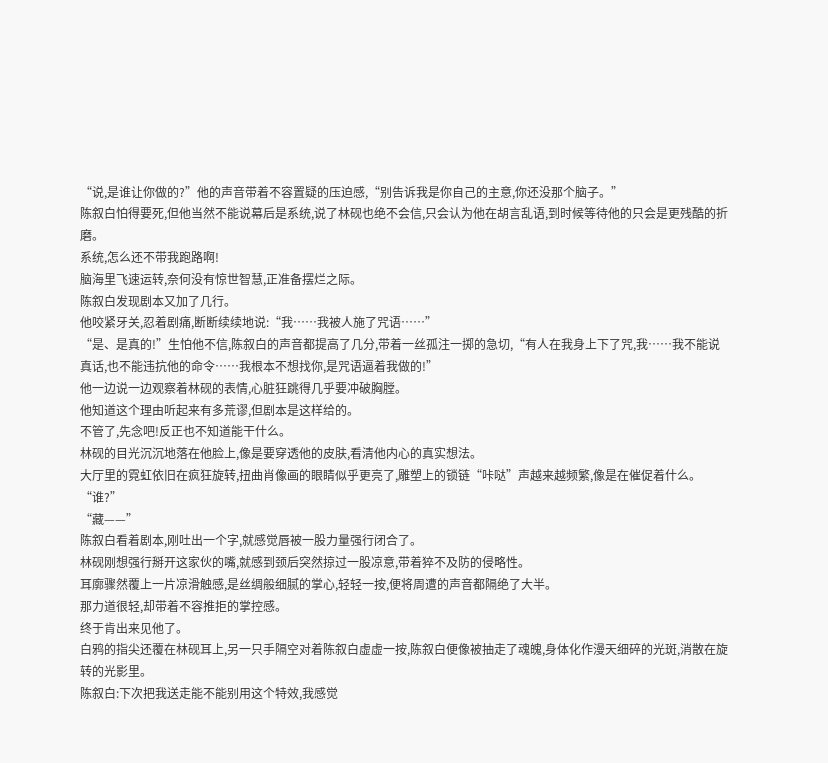“说,是谁让你做的?”他的声音带着不容置疑的压迫感,“别告诉我是你自己的主意,你还没那个脑子。”
陈叙白怕得要死,但他当然不能说幕后是系统,说了林砚也绝不会信,只会认为他在胡言乱语,到时候等待他的只会是更残酷的折磨。
系统,怎么还不带我跑路啊!
脑海里飞速运转,奈何没有惊世智慧,正准备摆烂之际。
陈叙白发现剧本又加了几行。
他咬紧牙关,忍着剧痛,断断续续地说:“我……我被人施了咒语……”
“是、是真的!”生怕他不信,陈叙白的声音都提高了几分,带着一丝孤注一掷的急切,“有人在我身上下了咒,我……我不能说真话,也不能违抗他的命令……我根本不想找你,是咒语逼着我做的!”
他一边说一边观察着林砚的表情,心脏狂跳得几乎要冲破胸膛。
他知道这个理由听起来有多荒谬,但剧本是这样给的。
不管了,先念吧!反正也不知道能干什么。
林砚的目光沉沉地落在他脸上,像是要穿透他的皮肤,看清他内心的真实想法。
大厅里的霓虹依旧在疯狂旋转,扭曲肖像画的眼睛似乎更亮了,雕塑上的锁链“咔哒”声越来越频繁,像是在催促着什么。
“谁?”
“藏——”
陈叙白看着剧本,刚吐出一个字,就感觉唇被一股力量强行闭合了。
林砚刚想强行掰开这家伙的嘴,就感到颈后突然掠过一股凉意,带着猝不及防的侵略性。
耳廓骤然覆上一片凉滑触感,是丝绸般细腻的掌心,轻轻一按,便将周遭的声音都隔绝了大半。
那力道很轻,却带着不容推拒的掌控感。
终于肯出来见他了。
白鸦的指尖还覆在林砚耳上,另一只手隔空对着陈叙白虚虚一按,陈叙白便像被抽走了魂魄,身体化作漫天细碎的光斑,消散在旋转的光影里。
陈叙白:下次把我送走能不能别用这个特效,我感觉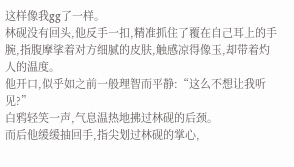这样像我gg了一样。
林砚没有回头,他反手一扣,精准抓住了覆在自己耳上的手腕,指腹摩挲着对方细腻的皮肤,触感凉得像玉,却带着灼人的温度。
他开口,似乎如之前一般理智而平静:“这么不想让我听见?”
白鸦轻笑一声,气息温热地拂过林砚的后颈。
而后他缓缓抽回手,指尖划过林砚的掌心,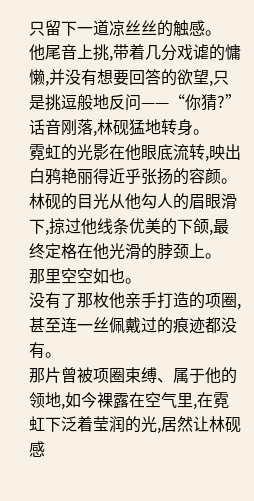只留下一道凉丝丝的触感。
他尾音上挑,带着几分戏谑的慵懒,并没有想要回答的欲望,只是挑逗般地反问——“你猜?”
话音刚落,林砚猛地转身。
霓虹的光影在他眼底流转,映出白鸦艳丽得近乎张扬的容颜。
林砚的目光从他勾人的眉眼滑下,掠过他线条优美的下颌,最终定格在他光滑的脖颈上。
那里空空如也。
没有了那枚他亲手打造的项圈,甚至连一丝佩戴过的痕迹都没有。
那片曾被项圈束缚、属于他的领地,如今裸露在空气里,在霓虹下泛着莹润的光,居然让林砚感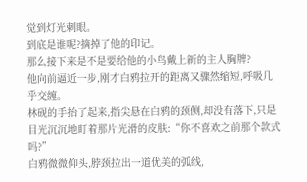觉到灯光刺眼。
到底是谁呢?摘掉了他的印记。
那么接下来是不是要给他的小鸟戴上新的主人胸牌?
他向前逼近一步,刚才白鸦拉开的距离又骤然缩短,呼吸几乎交缠。
林砚的手抬了起来,指尖悬在白鸦的颈侧,却没有落下,只是目光沉沉地盯着那片光滑的皮肤:“你不喜欢之前那个款式吗?”
白鸦微微仰头,脖颈拉出一道优美的弧线,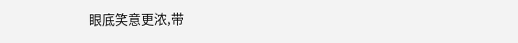眼底笑意更浓,带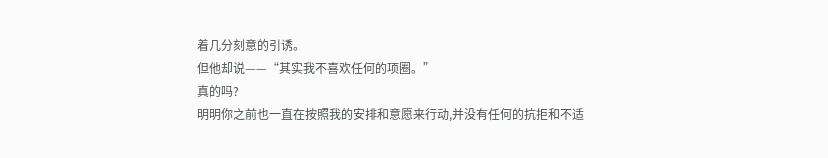着几分刻意的引诱。
但他却说——“其实我不喜欢任何的项圈。”
真的吗?
明明你之前也一直在按照我的安排和意愿来行动,并没有任何的抗拒和不适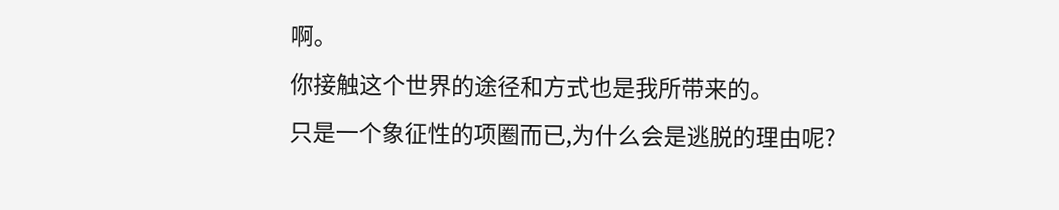啊。
你接触这个世界的途径和方式也是我所带来的。
只是一个象征性的项圈而已,为什么会是逃脱的理由呢?